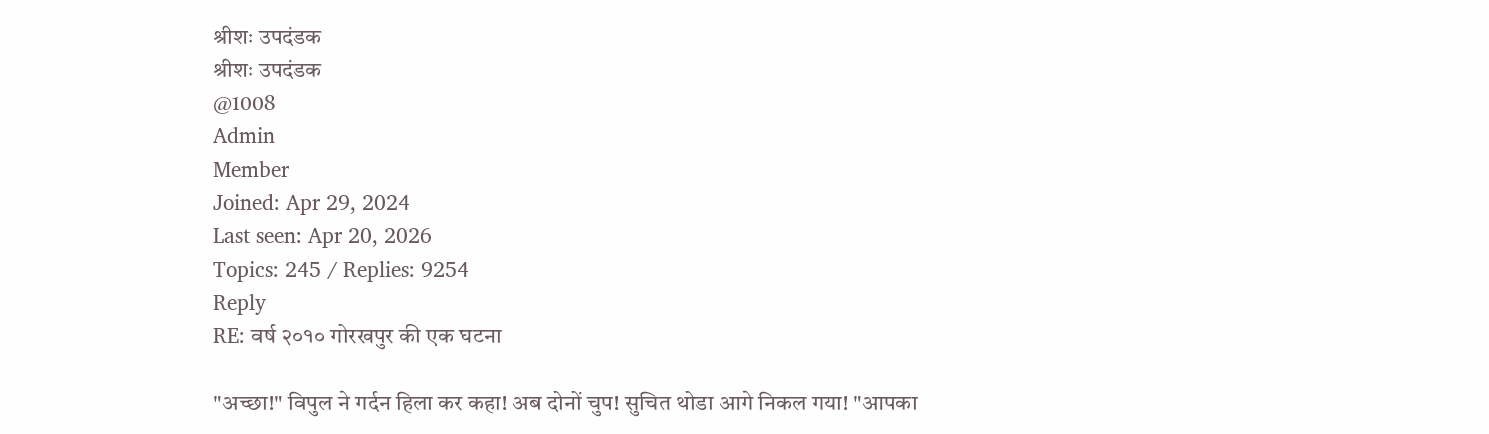श्रीशः उपदंडक
श्रीशः उपदंडक
@1008
Admin
Member
Joined: Apr 29, 2024
Last seen: Apr 20, 2026
Topics: 245 / Replies: 9254
Reply
RE: वर्ष २०१० गोरखपुर की एक घटना

"अच्छा!" विपुल ने गर्दन हिला कर कहा! अब दोनों चुप! सुचित थोडा आगे निकल गया! "आपका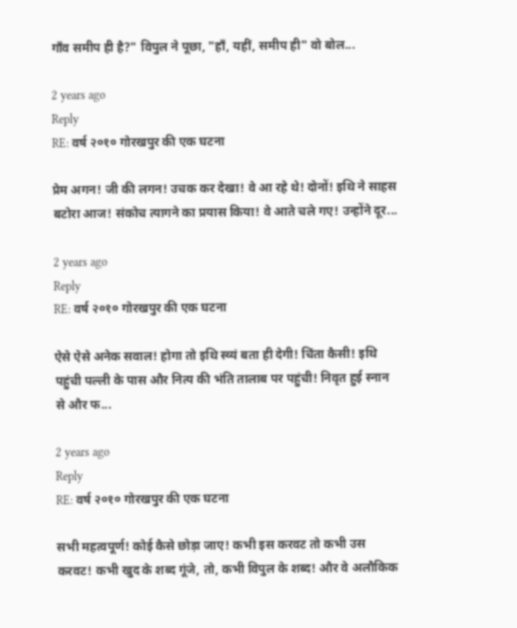गाँव समीप ही है?" विपुल ने पूछा, "हाँ, यहीं, समीप ही" वो बोल...

2 years ago
Reply
RE: वर्ष २०१० गोरखपुर की एक घटना

प्रेम अगन! जी की लगन! उचक कर देखा! वे आ रहे थे! दोनों! इथि ने साहस बटोरा आज! संकोच त्यागने का प्रयास किया! वे आते चले गए! उन्होंने दूर...

2 years ago
Reply
RE: वर्ष २०१० गोरखपुर की एक घटना

ऐसे ऐसे अनेक सवाल! होगा तो इथि स्व्यं बता ही देगी! चिंता कैसी! इथि पहुंची पल्ली के पास और नित्य की भंति तालाब पर पहुंची! निवृत हुई स्नान से और फ...

2 years ago
Reply
RE: वर्ष २०१० गोरखपुर की एक घटना

सभी महत्वपूर्ण! कोई कैसे छोड़ा जाए! कभी इस करवट तो कभी उस करवट! कभी खुद के शब्द गूंजे, तो, कभी विपुल के शब्द! और वे अलौकिक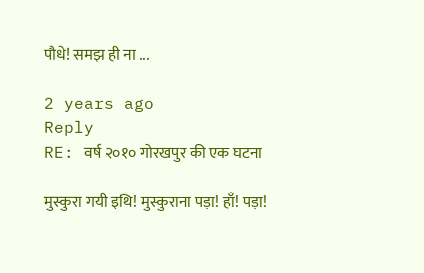पौधे! समझ ही ना ...

2 years ago
Reply
RE: वर्ष २०१० गोरखपुर की एक घटना

मुस्कुरा गयी इथि! मुस्कुराना पड़ा! हाँ! पड़ा!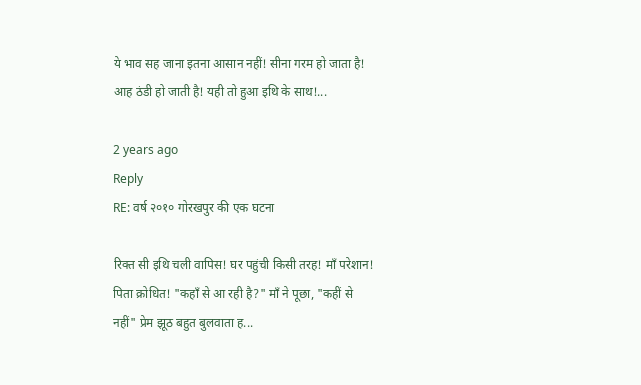ये भाव सह जाना इतना आसान नहीं! सीना गरम हो जाता है! आह ठंडी हो जाती है! यही तो हुआ इथि के साथ!...

2 years ago
Reply
RE: वर्ष २०१० गोरखपुर की एक घटना

रिक्त सी इथि चली वापिस! घर पहुंची किसी तरह! माँ परेशान! पिता क्रोधित! "कहाँ से आ रही है?" माँ ने पूछा, "कहीं से नहीं" प्रेम झूठ बहुत बुलवाता ह...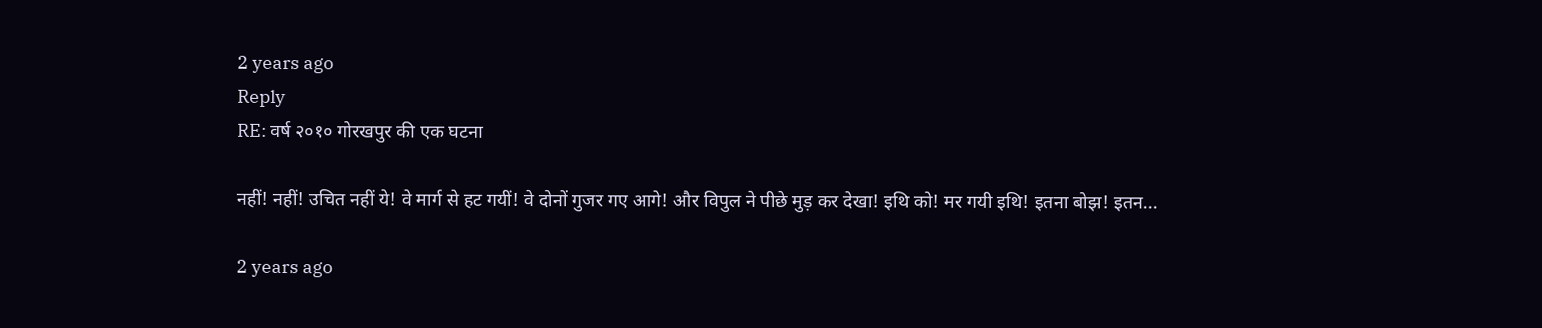2 years ago
Reply
RE: वर्ष २०१० गोरखपुर की एक घटना

नहीं! नहीं! उचित नहीं ये! वे मार्ग से हट गयीं! वे दोनों गुजर गए आगे! और विपुल ने पीछे मुड़ कर देखा! इथि को! मर गयी इथि! इतना बोझ! इतन...

2 years ago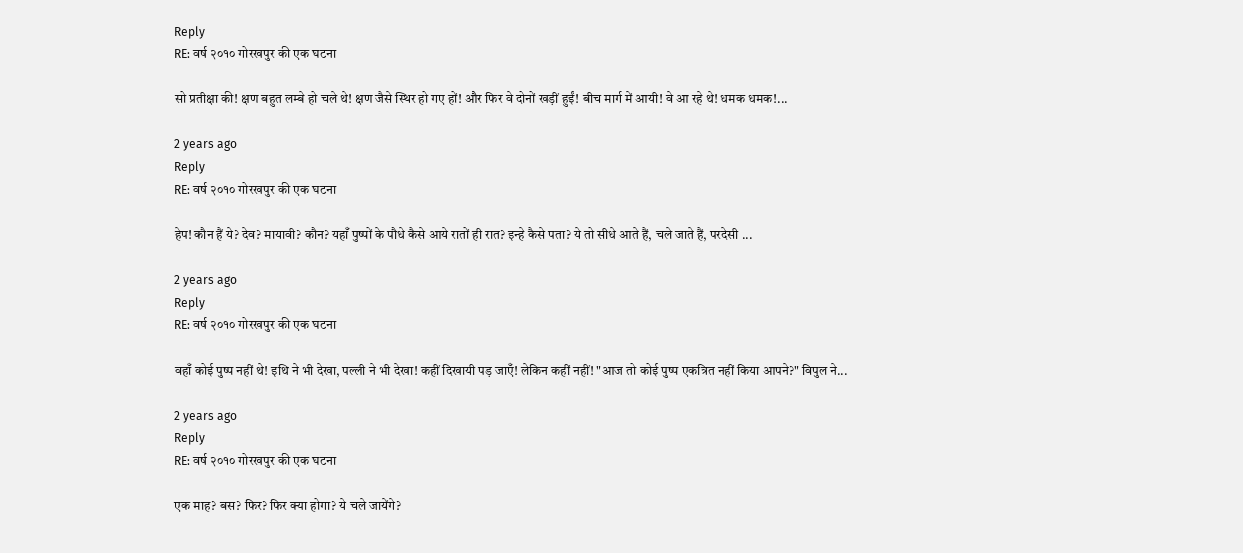Reply
RE: वर्ष २०१० गोरखपुर की एक घटना

सो प्रतीक्षा की! क्षण बहुत लम्बे हो चले थे! क्षण जैसे स्थिर हो गए हों! और फिर वे दोनों खड़ीं हुईं! बीच मार्ग में आयी! वे आ रहे थे! धमक धमक!...

2 years ago
Reply
RE: वर्ष २०१० गोरखपुर की एक घटना

हेप! कौन हैं ये? देव? मायावी? कौन? यहाँ पुष्पों के पौधे कैसे आये रातों ही रात? इन्हे कैसे पता? ये तो सीधे आते हैं, चले जाते हैं, परदेसी ...

2 years ago
Reply
RE: वर्ष २०१० गोरखपुर की एक घटना

वहाँ कोई पुष्प नहीं थे! इथि ने भी देखा, पल्ली ने भी देखा! कहीं दिखायी पड़ जाएँ! लेकिन कहीं नहीं! "आज तो कोई पुष्प एकत्रित नहीं किया आपने?" विपुल ने...

2 years ago
Reply
RE: वर्ष २०१० गोरखपुर की एक घटना

एक माह? बस? फिर? फिर क्या होगा? ये चले जायेंगे?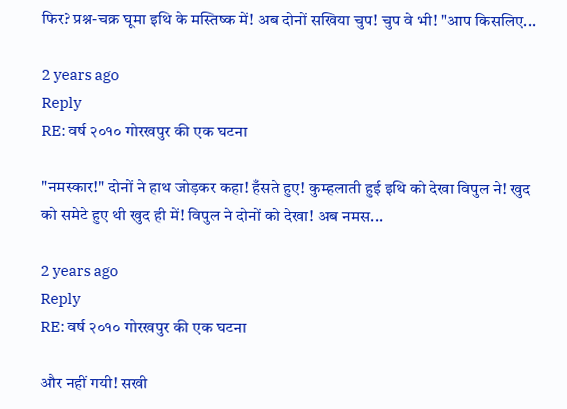फिर? प्रश्न-चक्र घूमा इथि के मस्तिष्क में! अब दोनों सखिया चुप! चुप वे भी! "आप किसलिए...

2 years ago
Reply
RE: वर्ष २०१० गोरखपुर की एक घटना

"नमस्कार!" दोनों ने हाथ जोड़कर कहा! हँसते हुए! कुम्हलाती हुई इथि को देखा विपुल ने! खुद को समेटे हुए थी खुद ही में! विपुल ने दोनों को देखा! अब नमस...

2 years ago
Reply
RE: वर्ष २०१० गोरखपुर की एक घटना

और नहीं गयी! सखी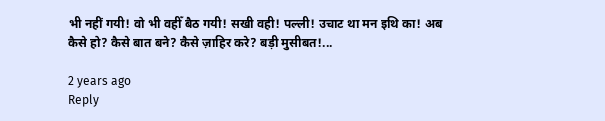भी नहीं गयी! वो भी वहीँ बैठ गयी! सखी वही! पल्ली! उचाट था मन इथि का! अब कैसे हो? कैसे बात बने? कैसे ज़ाहिर करे? बड़ी मुसीबत!...

2 years ago
Reply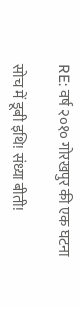RE: वर्ष २०१० गोरखपुर की एक घटना

सोच में डूबी इथि! संध्या बीती!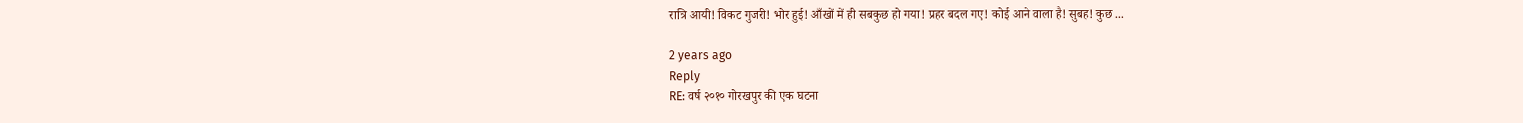रात्रि आयी! विकट गुजरी! भोर हुई! आँखों में ही सबकुछ हो गया! प्रहर बदल गए! कोई आने वाला है! सुबह! कुछ ...

2 years ago
Reply
RE: वर्ष २०१० गोरखपुर की एक घटना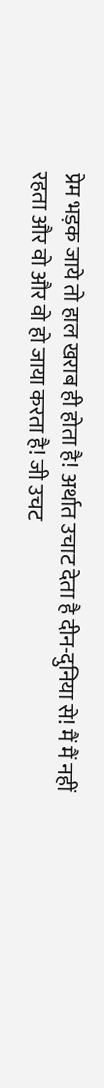प्रेम भड़क जाये तो हाल खराब ही होता है! अर्थात उचाट देता है दीन-दुनिया से! मैं मैं नहीं रहता और वो और वो हो जाया करता है! जी उचट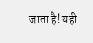जाता है! यही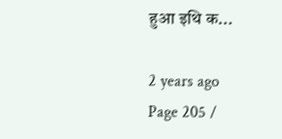हुआ इथि क...

2 years ago
Page 205 /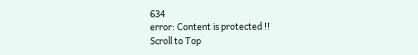634
error: Content is protected !!
Scroll to Top